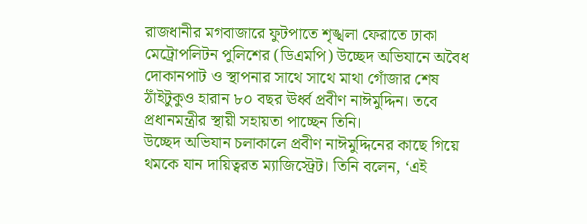রাজধানীর মগবাজারে ফুটপাতে শৃঙ্খলা ফেরাতে ঢাকা মেট্রোপলিটন পুলিশের (ডিএমপি) উচ্ছেদ অভিযানে অবৈধ দোকানপাট ও স্থাপনার সাথে সাথে মাথা গোঁজার শেষ ঠাঁইটুকুও হারান ৮০ বছর ঊর্ধ্ব প্রবীণ নাঈমুদ্দিন। তবে প্রধানমন্ত্রীর স্থায়ী সহায়তা পাচ্ছেন তিনি।
উচ্ছেদ অভিযান চলাকালে প্রবীণ নাঈমুদ্দিনের কাছে গিয়ে থমকে যান দায়িত্বরত ম্যাজিস্ট্রেট। তিনি বলেন, ‘এই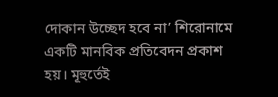দোকান উচ্ছেদ হবে না’ শিরোনামে একটি মানবিক প্রতিবেদন প্রকাশ হয়। মূহুর্তেই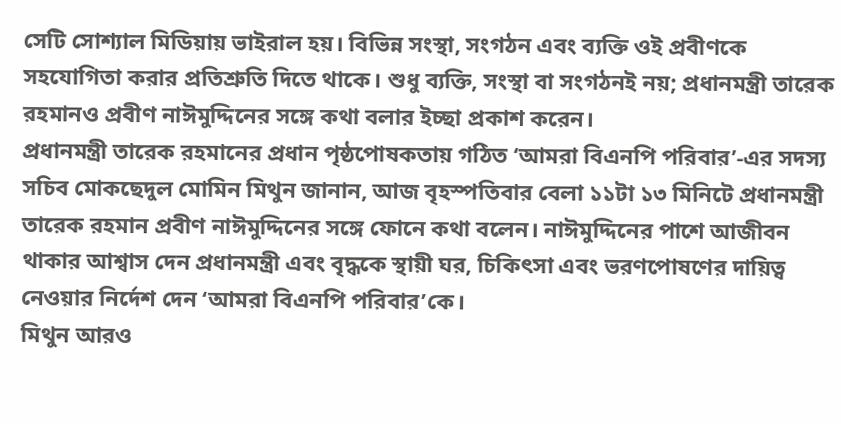সেটি সোশ্যাল মিডিয়ায় ভাইরাল হয়। বিভিন্ন সংস্থা, সংগঠন এবং ব্যক্তি ওই প্রবীণকে সহযোগিতা করার প্রতিশ্রুতি দিতে থাকে। শুধু ব্যক্তি, সংস্থা বা সংগঠনই নয়; প্রধানমন্ত্রী তারেক রহমানও প্রবীণ নাঈমুদ্দিনের সঙ্গে কথা বলার ইচ্ছা প্রকাশ করেন।
প্রধানমন্ত্রী তারেক রহমানের প্রধান পৃষ্ঠপোষকতায় গঠিত ‘আমরা বিএনপি পরিবার’-এর সদস্য সচিব মোকছেদুল মোমিন মিথুন জানান, আজ বৃহস্পতিবার বেলা ১১টা ১৩ মিনিটে প্রধানমন্ত্রী তারেক রহমান প্রবীণ নাঈমুদ্দিনের সঙ্গে ফোনে কথা বলেন। নাঈমুদ্দিনের পাশে আজীবন থাকার আশ্বাস দেন প্রধানমন্ত্রী এবং বৃদ্ধকে স্থায়ী ঘর, চিকিৎসা এবং ভরণপোষণের দায়িত্ব নেওয়ার নির্দেশ দেন ‘আমরা বিএনপি পরিবার’কে।
মিথুন আরও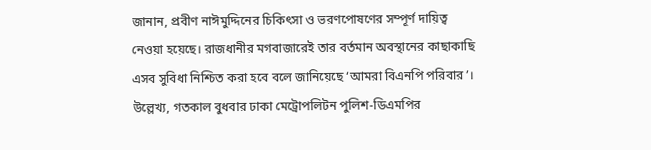জানান, প্রবীণ নাঈমুদ্দিনের চিকিৎসা ও ভরণপোষণের সম্পূর্ণ দায়িত্ব নেওয়া হয়েছে। রাজধানীর মগবাজারেই তার বর্তমান অবস্থানের কাছাকাছি এসব সুবিধা নিশ্চিত করা হবে বলে জানিয়েছে ‘আমরা বিএনপি পরিবার’।
উল্লেখ্য, গতকাল বুধবার ঢাকা মেট্রোপলিটন পুলিশ-ডিএমপির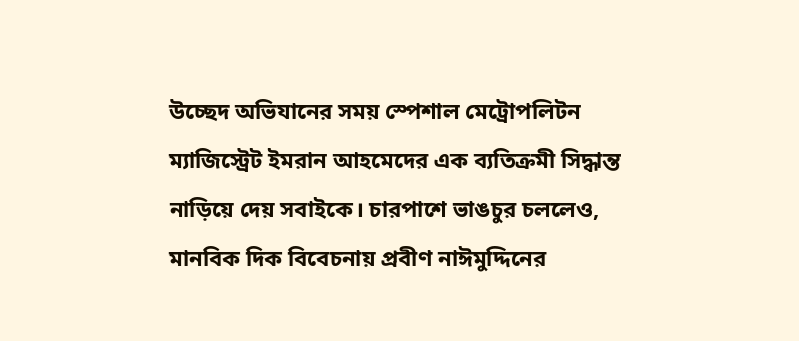উচ্ছেদ অভিযানের সময় স্পেশাল মেট্রোপলিটন ম্যাজিস্ট্রেট ইমরান আহমেদের এক ব্যতিক্রমী সিদ্ধান্ত নাড়িয়ে দেয় সবাইকে। চারপাশে ভাঙচুর চললেও, মানবিক দিক বিবেচনায় প্রবীণ নাঈমুদ্দিনের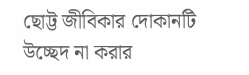ছোট্ট জীবিকার দোকানটি উচ্ছেদ না করার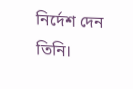নির্দেশ দেন তিনি।